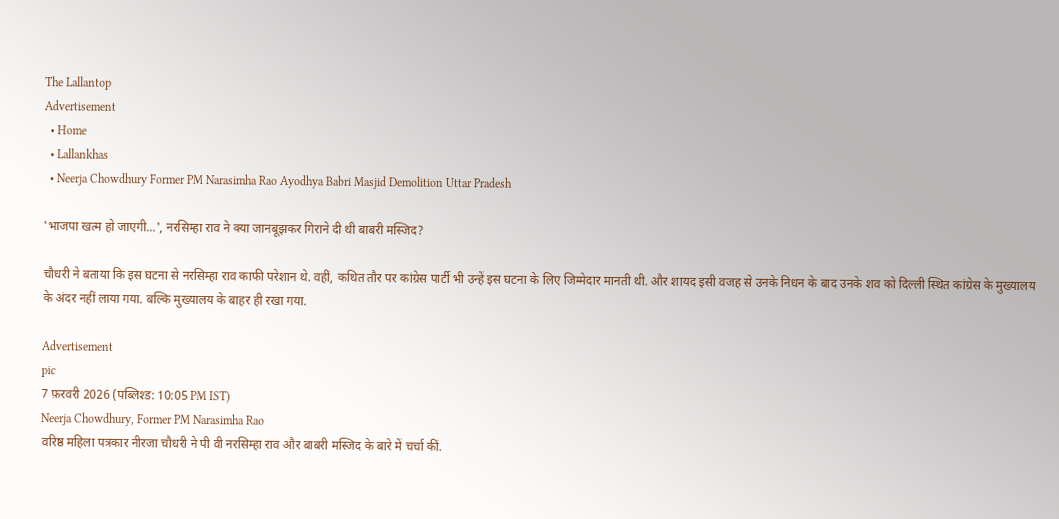The Lallantop
Advertisement
  • Home
  • Lallankhas
  • Neerja Chowdhury Former PM Narasimha Rao Ayodhya Babri Masjid Demolition Uttar Pradesh

'भाजपा खत्म हो जाएगी...', नरसिम्हा राव ने क्या जानबूझकर गिराने दी थी बाबरी मस्जिद?

चौधरी ने बताया कि इस घटना से नरसिम्हा राव काफी परेशान थे. वहीं, कथित तौर पर कांग्रेस पार्टी भी उन्हें इस घटना के लिए जिम्मेदार मानती थी. और शायद इसी वजह से उनके निधन के बाद उनके शव को दिल्ली स्थित कांग्रेस के मुख्यालय के अंदर नहीं लाया गया. बल्कि मुख्यालय के बाहर ही रखा गया.

Advertisement
pic
7 फ़रवरी 2026 (पब्लिश्ड: 10:05 PM IST)
Neerja Chowdhury, Former PM Narasimha Rao
वरिष्ठ महिला पत्रकार नीरजा चौधरी ने पी वी नरसिम्हा राव और बाबरी मस्जिद के बारे में चर्चा कीं.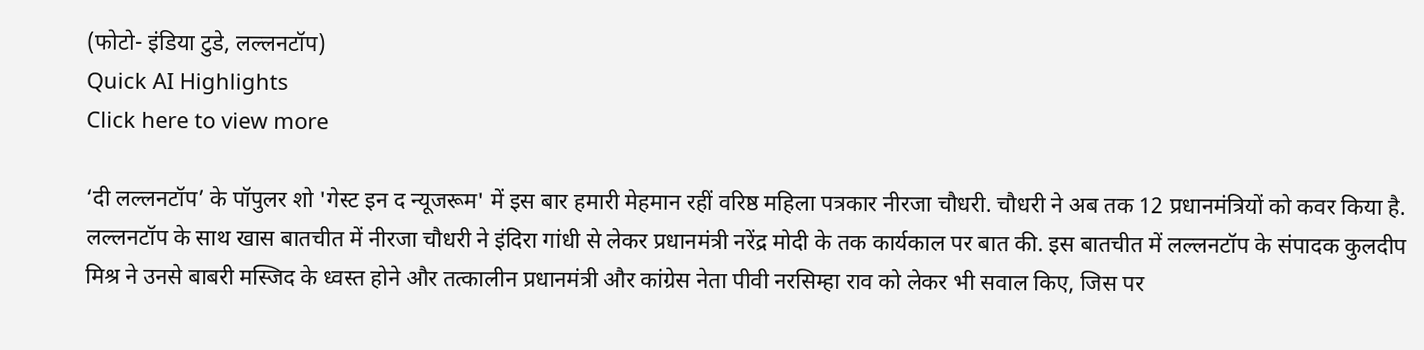(फोटो- इंडिया टुडे, लल्लनटॉप)
Quick AI Highlights
Click here to view more

‘दी लल्लनटॉप’ के पॉपुलर शो 'गेस्ट इन द न्यूजरूम' में इस बार हमारी मेहमान रहीं वरिष्ठ महिला पत्रकार नीरजा चौधरी. चौधरी ने अब तक 12 प्रधानमंत्रियों को कवर किया है. लल्लनटॉप के साथ खास बातचीत में नीरजा चौधरी ने इंदिरा गांधी से लेकर प्रधानमंत्री नरेंद्र मोदी के तक कार्यकाल पर बात की. इस बातचीत में लल्लनटॉप के संपादक कुलदीप मिश्र ने उनसे बाबरी मस्जिद के ध्वस्त होने और तत्कालीन प्रधानमंत्री और कांग्रेस नेता पीवी नरसिम्हा राव को लेकर भी सवाल किए, जिस पर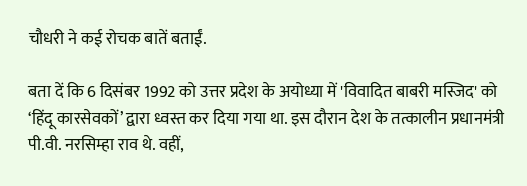चौधरी ने कई रोचक बातें बताईं.

बता दें कि 6 दिसंबर 1992 को उत्तर प्रदेश के अयोध्या में 'विवादित बाबरी मस्जिद' को ‘हिंदू कारसेवकों’ द्वारा ध्वस्त कर दिया गया था. इस दौरान देश के तत्कालीन प्रधानमंत्री पी.वी. नरसिम्हा राव थे. वहीं,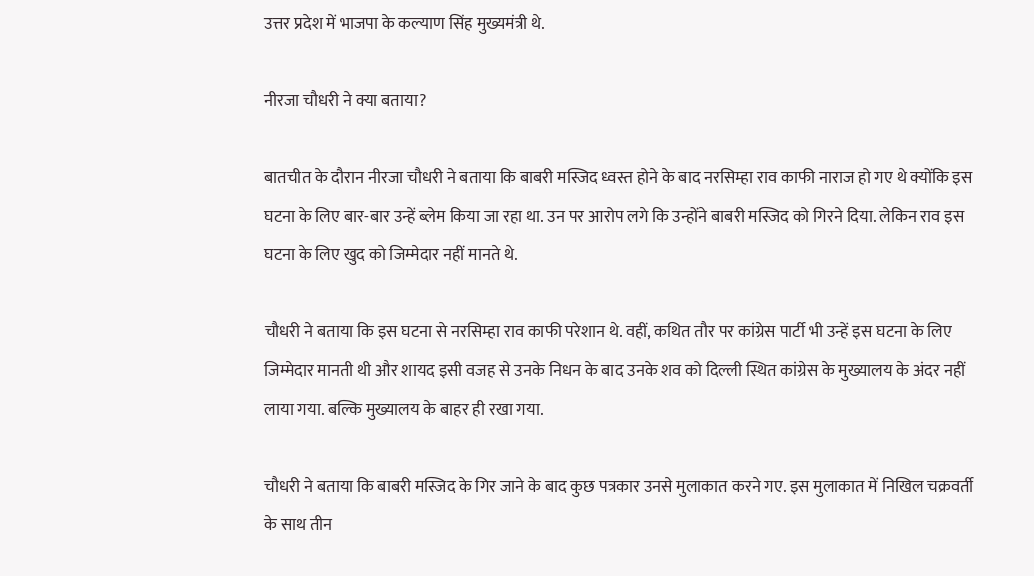उत्तर प्रदेश में भाजपा के कल्याण सिंह मुख्यमंत्री थे.

नीरजा चौधरी ने क्या बताया?

बातचीत के दौरान नीरजा चौधरी ने बताया कि बाबरी मस्जिद ध्वस्त होने के बाद नरसिम्हा राव काफी नाराज हो गए थे क्योंकि इस घटना के लिए बार-बार उन्हें ब्लेम किया जा रहा था. उन पर आरोप लगे कि उन्होंने बाबरी मस्जिद को गिरने दिया. लेकिन राव इस घटना के लिए खुद को जिम्मेदार नहीं मानते थे.

चौधरी ने बताया कि इस घटना से नरसिम्हा राव काफी परेशान थे. वहीं, कथित तौर पर कांग्रेस पार्टी भी उन्हें इस घटना के लिए जिम्मेदार मानती थी और शायद इसी वजह से उनके निधन के बाद उनके शव को दिल्ली स्थित कांग्रेस के मुख्यालय के अंदर नहीं लाया गया. बल्कि मुख्यालय के बाहर ही रखा गया.

चौधरी ने बताया कि बाबरी मस्जिद के गिर जाने के बाद कुछ पत्रकार उनसे मुलाकात करने गए. इस मुलाकात में निखिल चक्रवर्ती के साथ तीन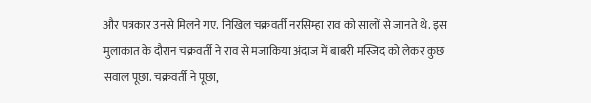और पत्रकार उनसे मिलने गए. निखिल चक्रवर्ती नरसिम्हा राव को सालों से जानते थे. इस मुलाकात के दौरान चक्रवर्ती ने राव से मजाकिया अंदाज में बाबरी मस्जिद को लेकर कुछ सवाल पूछा. चक्रवर्ती ने पूछा,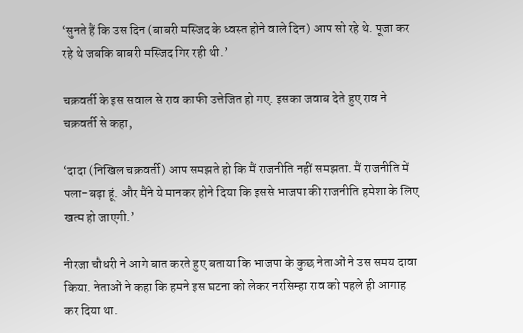‘सुनते हैं कि उस दिन (बाबरी मस्जिद के ध्वस्त होने वाले दिन) आप सो रहे थे. पूजा कर रहे थे जबकि बाबरी मस्जिद गिर रही थी.’

चक्रवर्ती के इस सवाल से राव काफी उत्तेजित हो गए. इसका जवाब देते हुए राव ने चक्रवर्ती से कहा,

‘दादा (निखिल चक्रवर्ती) आप समझते हो कि मैं राजनीति नहीं समझता. मैं राजनीति में पला-बढ़ा हूं. और मैंने ये मानकर होने दिया कि इससे भाजपा की राजनीति हमेशा के लिए खत्म हो जाएगी.’

नीरजा चौधरी ने आगे बात करते हुए बताया कि भाजपा के कुछ नेताओं ने उस समय दावा किया. नेताओं ने कहा कि हमने इस घटना को लेकर नरसिम्हा राव को पहले ही आगाह कर दिया था.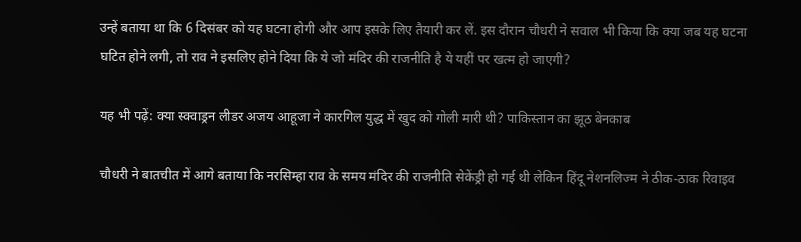उन्हें बताया था कि 6 दिसंबर को यह घटना होगी और आप इसके लिए तैयारी कर लें. इस दौरान चौधरी ने सवाल भी किया कि क्या जब यह घटना घटित होने लगी, तो राव ने इसलिए होने दिया कि ये जो मंदिर की राजनीति है ये यहीं पर खत्म हो जाएगी?

यह भी पढ़ें: क्या स्क्वाड्रन लीडर अजय आहूजा ने कारगिल युद्ध में खुद को गोली मारी थी? पाकिस्तान का झूठ बेनकाब

चौधरी ने बातचीत में आगे बताया कि नरसिम्हा राव के समय मंदिर की राजनीति सेकेंड्री हो गई थी लेकिन हिंदू नेशनलिज्म ने ठीक-ठाक रिवाइव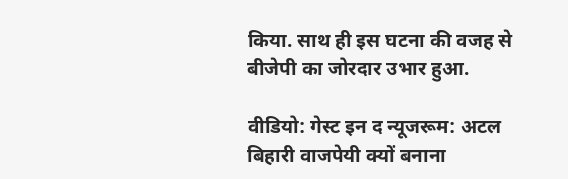किया. साथ ही इस घटना की वजह से बीजेपी का जोरदार उभार हुआ.

वीडियो: गेस्ट इन द न्यूजरूम: अटल बिहारी वाजपेयी क्यों बनाना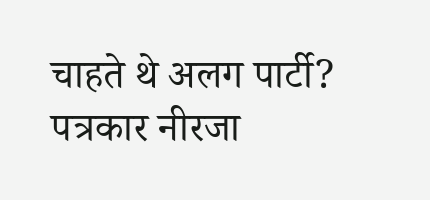चाहते थे अलग पार्टी? पत्रकार नीरजा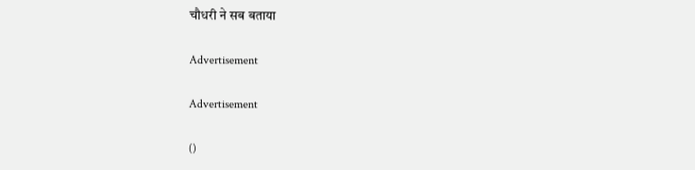चौधरी ने सब बताया

Advertisement

Advertisement

()